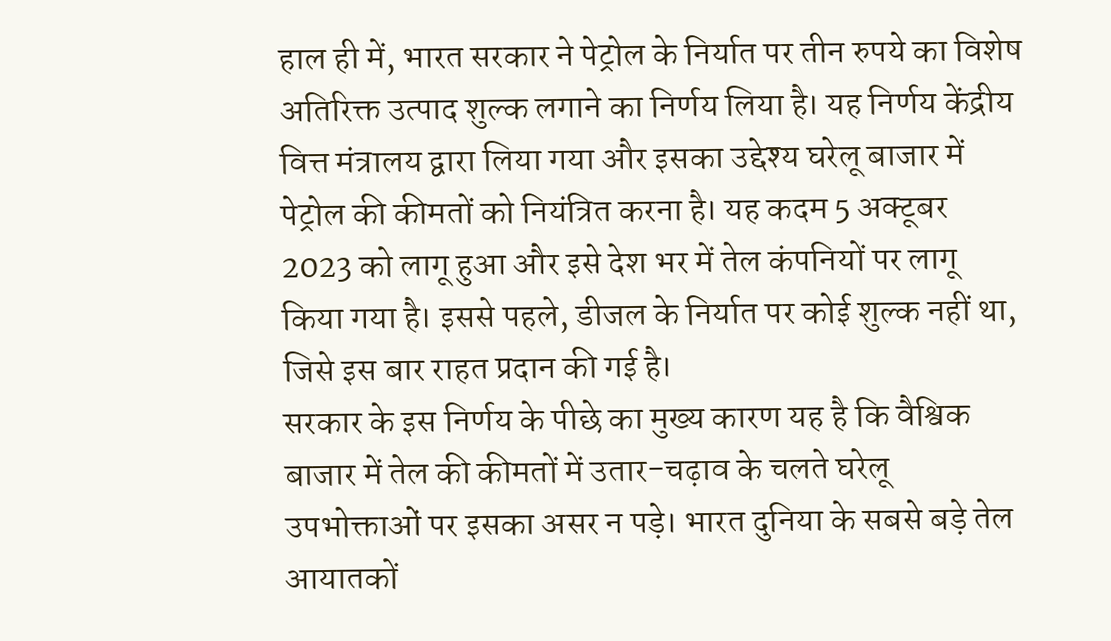हाल ही में, भारत सरकार ने पेट्रोल के निर्यात पर तीन रुपये का विशेष अतिरिक्त उत्पाद शुल्क लगाने का निर्णय लिया है। यह निर्णय केंद्रीय वित्त मंत्रालय द्वारा लिया गया और इसका उद्देश्य घरेलू बाजार में पेट्रोल की कीमतों को नियंत्रित करना है। यह कदम 5 अक्टूबर 2023 को लागू हुआ और इसे देश भर में तेल कंपनियों पर लागू किया गया है। इससे पहले, डीजल के निर्यात पर कोई शुल्क नहीं था, जिसे इस बार राहत प्रदान की गई है।
सरकार के इस निर्णय के पीछे का मुख्य कारण यह है कि वैश्विक बाजार में तेल की कीमतों में उतार-चढ़ाव के चलते घरेलू उपभोक्ताओं पर इसका असर न पड़े। भारत दुनिया के सबसे बड़े तेल आयातकों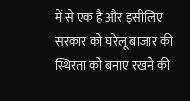में से एक है और इसीलिए सरकार को घरेलू बाजार की स्थिरता को बनाए रखने की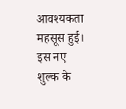आवश्यकता महसूस हुई। इस नए शुल्क के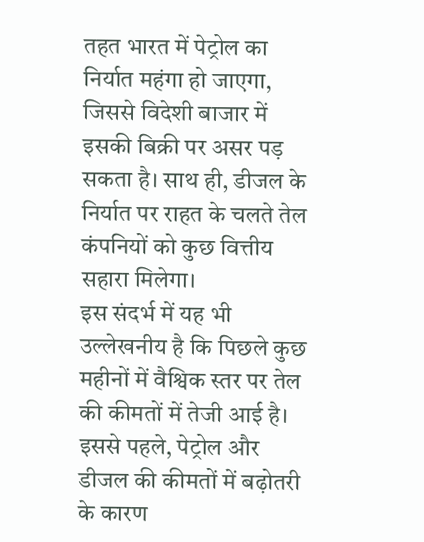तहत भारत में पेट्रोल का निर्यात महंगा हो जाएगा, जिससे विदेशी बाजार में इसकी बिक्री पर असर पड़ सकता है। साथ ही, डीजल के निर्यात पर राहत के चलते तेल कंपनियों को कुछ वित्तीय सहारा मिलेगा।
इस संदर्भ में यह भी उल्लेखनीय है कि पिछले कुछ महीनों में वैश्विक स्तर पर तेल की कीमतों में तेजी आई है। इससे पहले, पेट्रोल और डीजल की कीमतों में बढ़ोतरी के कारण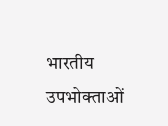भारतीय उपभोक्ताओं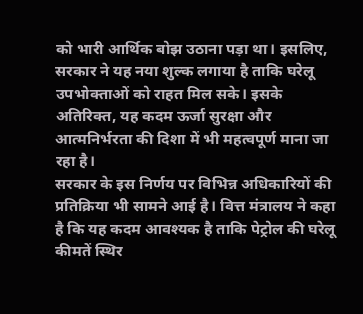को भारी आर्थिक बोझ उठाना पड़ा था। इसलिए, सरकार ने यह नया शुल्क लगाया है ताकि घरेलू उपभोक्ताओं को राहत मिल सके। इसके अतिरिक्त, यह कदम ऊर्जा सुरक्षा और आत्मनिर्भरता की दिशा में भी महत्वपूर्ण माना जा रहा है।
सरकार के इस निर्णय पर विभिन्न अधिकारियों की प्रतिक्रिया भी सामने आई है। वित्त मंत्रालय ने कहा है कि यह कदम आवश्यक है ताकि पेट्रोल की घरेलू कीमतें स्थिर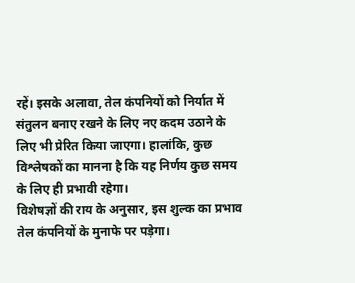रहें। इसके अलावा, तेल कंपनियों को निर्यात में संतुलन बनाए रखने के लिए नए कदम उठाने के लिए भी प्रेरित किया जाएगा। हालांकि, कुछ विश्लेषकों का मानना है कि यह निर्णय कुछ समय के लिए ही प्रभावी रहेगा।
विशेषज्ञों की राय के अनुसार, इस शुल्क का प्रभाव तेल कंपनियों के मुनाफे पर पड़ेगा।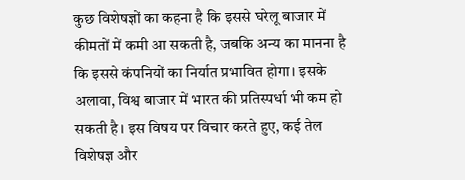कुछ विशेषज्ञों का कहना है कि इससे घरेलू बाजार में कीमतों में कमी आ सकती है, जबकि अन्य का मानना है कि इससे कंपनियों का निर्यात प्रभावित होगा। इसके अलावा, विश्व बाजार में भारत की प्रतिस्पर्धा भी कम हो सकती है। इस विषय पर विचार करते हुए, कई तेल विशेषज्ञ और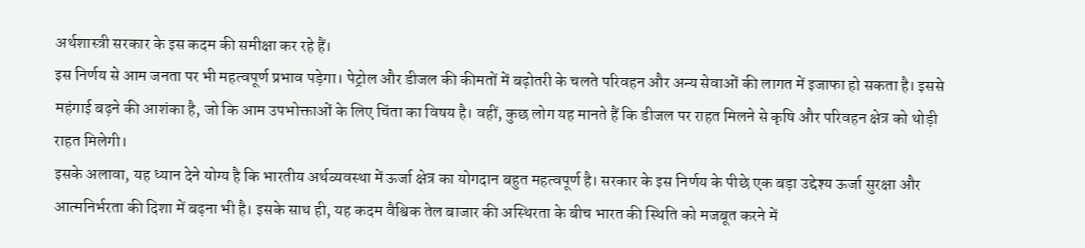अर्थशास्त्री सरकार के इस कदम की समीक्षा कर रहे हैं।
इस निर्णय से आम जनता पर भी महत्वपूर्ण प्रभाव पड़ेगा। पेट्रोल और डीजल की कीमतों में बढ़ोतरी के चलते परिवहन और अन्य सेवाओं की लागत में इजाफा हो सकता है। इससे महंगाई बढ़ने की आशंका है, जो कि आम उपभोक्ताओं के लिए चिंता का विषय है। वहीं, कुछ लोग यह मानते हैं कि डीजल पर राहत मिलने से कृषि और परिवहन क्षेत्र को थोड़ी राहत मिलेगी।
इसके अलावा, यह ध्यान देने योग्य है कि भारतीय अर्थव्यवस्था में ऊर्जा क्षेत्र का योगदान बहुत महत्वपूर्ण है। सरकार के इस निर्णय के पीछे एक बड़ा उद्देश्य ऊर्जा सुरक्षा और आत्मनिर्भरता की दिशा में बढ़ना भी है। इसके साथ ही, यह कदम वैश्विक तेल बाजार की अस्थिरता के बीच भारत की स्थिति को मजबूत करने में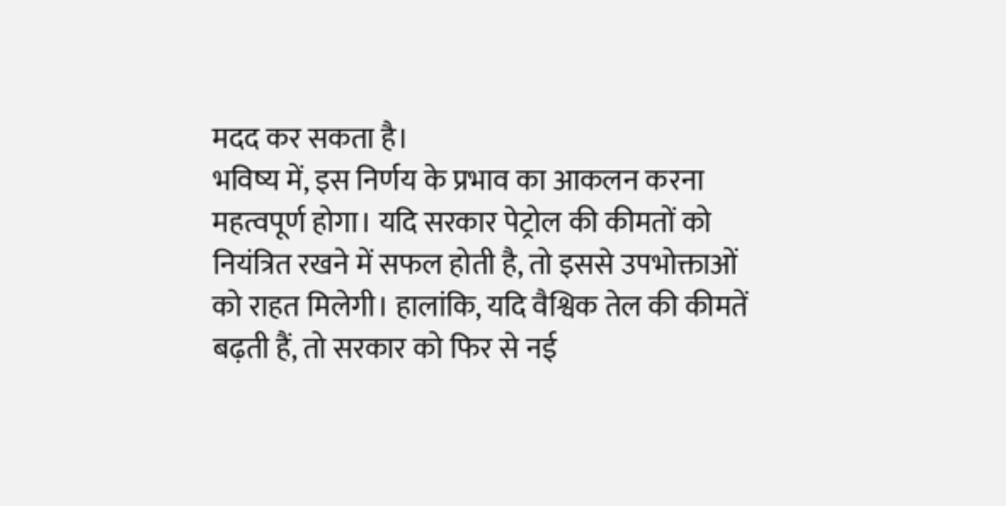मदद कर सकता है।
भविष्य में, इस निर्णय के प्रभाव का आकलन करना महत्वपूर्ण होगा। यदि सरकार पेट्रोल की कीमतों को नियंत्रित रखने में सफल होती है, तो इससे उपभोक्ताओं को राहत मिलेगी। हालांकि, यदि वैश्विक तेल की कीमतें बढ़ती हैं, तो सरकार को फिर से नई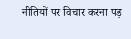नीतियों पर विचार करना पड़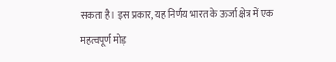सकता है। इस प्रकार, यह निर्णय भारत के ऊर्जा क्षेत्र में एक महत्वपूर्ण मोड़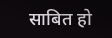साबित हो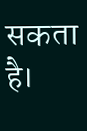सकता है।